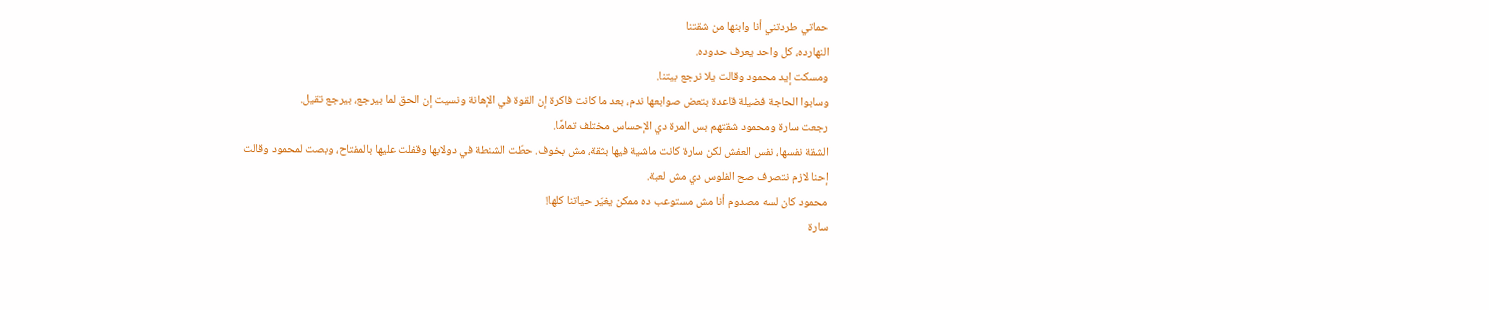حماتي طردتني أنا وابنها من شقتنا
النهارده، كل واحد يعرف حدوده.
ومسكت إيد محمود وقالت يلا نرجع بيتنا.
وسابوا الحاجة فضيلة قاعدة بتعض صوابعها ندم، بعد ما كانت فاكرة إن القوة في الإهانة ونسيت إن الحق لما بيرجع، بيرجع تقيل.
رجعت سارة ومحمود شقتهم بس المرة دي الإحساس مختلف تمامًا.
الشقة نفسها، نفس العفش لكن سارة كانت ماشية فيها بثقة، مش بخوف. حطّت الشنطة في دولابها وقفلت عليها بالمفتاح، وبصت لمحمود وقالت
إحنا لازم نتصرف صح الفلوس دي مش لعبة.
محمود كان لسه مصدوم أنا مش مستوعب ده ممكن يغيّر حياتنا كلها!
سارة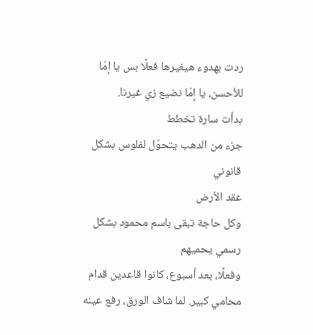ردت بهدوء هيغيرها فعلًا بس يا إمّا للأحسن، يا إمّا نضيع زي غيرنا.
بدأت سارة تخطط
جزء من الدهب يتحوّل لفلوس بشكل قانوني
عقد الأرض
وكل حاجة تبقى باسم محمود بشكل رسمي يحميهم
وفعلًا، بعد أسبوع، كانوا قاعدين قدام محامي كبير. لما شاف الورق، رفع عينه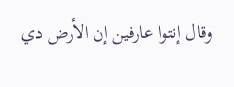وقال إنتوا عارفين إن الأرض دي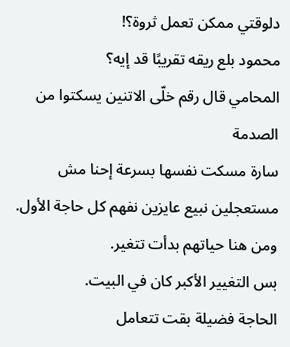دلوقتي ممكن تعمل ثروة؟!
محمود بلع ريقه تقريبًا قد إيه؟
المحامي قال رقم خلّى الاتنين يسكتوا من الصدمة
سارة مسكت نفسها بسرعة إحنا مش مستعجلين نبيع عايزين نفهم كل حاجة الأول.
ومن هنا حياتهم بدأت تتغير.
بس التغيير الأكبر كان في البيت.
الحاجة فضيلة بقت تتعامل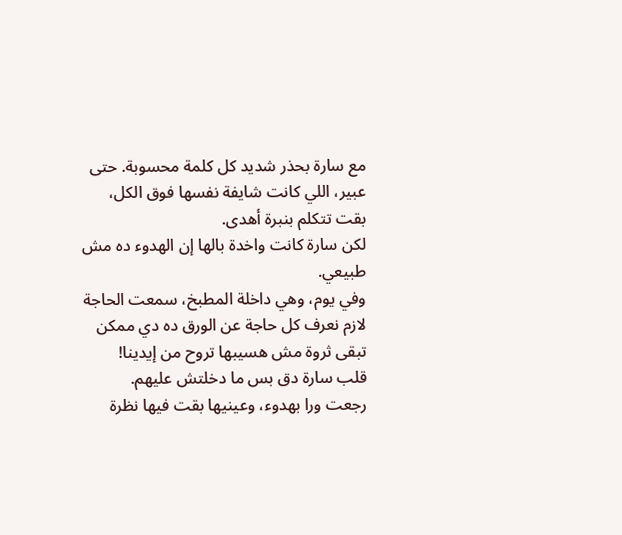مع سارة بحذر شديد كل كلمة محسوبة. حتى عبير، اللي كانت شايفة نفسها فوق الكل، بقت تتكلم بنبرة أهدى.
لكن سارة كانت واخدة بالها إن الهدوء ده مش طبيعي.
وفي يوم، وهي داخلة المطبخ، سمعت الحاجة
لازم نعرف كل حاجة عن الورق ده دي ممكن تبقى ثروة مش هسيبها تروح من إيدينا!
قلب سارة دق بس ما دخلتش عليهم.
رجعت ورا بهدوء، وعينيها بقت فيها نظرة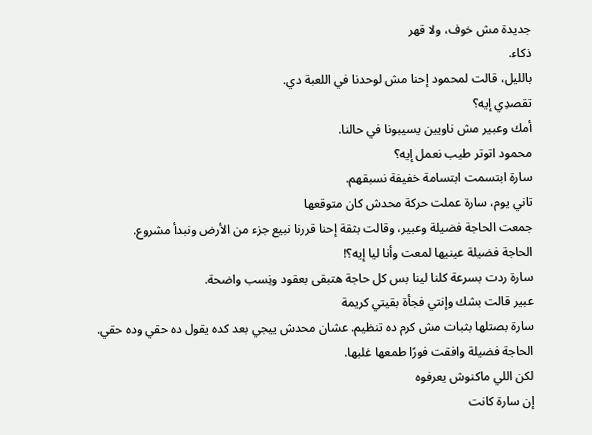جديدة مش خوف، ولا قهر
ذكاء.
بالليل، قالت لمحمود إحنا مش لوحدنا في اللعبة دي.
تقصدِي إيه؟
أمك وعبير مش ناويين يسيبونا في حالنا.
محمود اتوتر طيب نعمل إيه؟
سارة ابتسمت ابتسامة خفيفة نسبقهم.
تاني يوم، سارة عملت حركة محدش كان متوقعها
جمعت الحاجة فضيلة وعبير، وقالت بثقة إحنا قررنا نبيع جزء من الأرض ونبدأ مشروع.
الحاجة فضيلة عينيها لمعت وأنا ليا إيه؟!
سارة ردت بسرعة كلنا لينا بس كل حاجة هتبقى بعقود ونِسب واضحة.
عبير قالت بشك وإنتي فجأة بقيتي كريمة
سارة بصتلها بثبات مش كرم ده تنظيم. عشان محدش ييجي بعد كده يقول ده حقي وده حقي.
الحاجة فضيلة وافقت فورًا طمعها غلبها.
لكن اللي ماكنوش يعرفوه
إن سارة كانت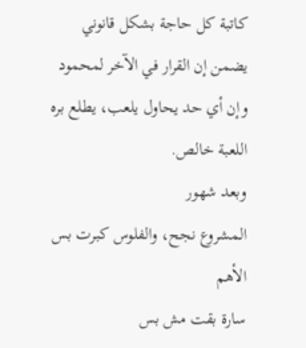كاتبة كل حاجة بشكل قانوني يضمن إن القرار في الآخر لمحمود وإن أي حد يحاول يلعب، يطلع بره اللعبة خالص.
وبعد شهور
المشروع نجح، والفلوس كبرت بس الأهم
سارة بقت مش بس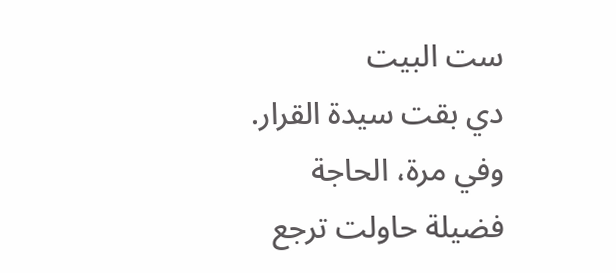ست البيت
دي بقت سيدة القرار.
وفي مرة، الحاجة فضيلة حاولت ترجع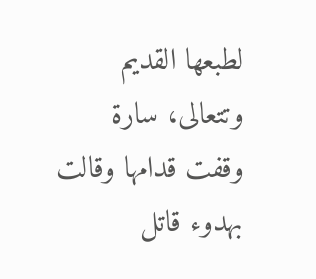لطبعها القديم وتتعالى، سارة وقفت قدامها وقالت بهدوء قاتل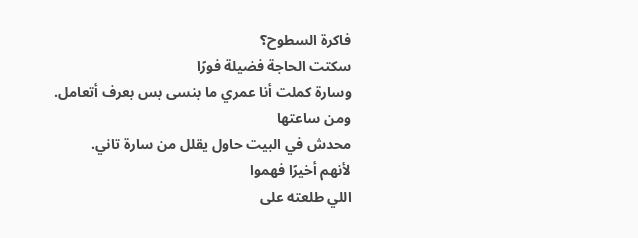فاكرة السطوح؟
سكتت الحاجة فضيلة فورًا
وسارة كملت أنا عمري ما بنسى بس بعرف أتعامل.
ومن ساعتها
محدش في البيت حاول يقلل من سارة تاني.
لأنهم أخيرًا فهموا
اللي طلعته على